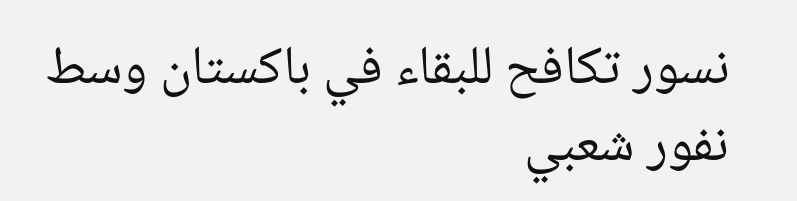نسور تكافح للبقاء في باكستان وسط نفور شعبي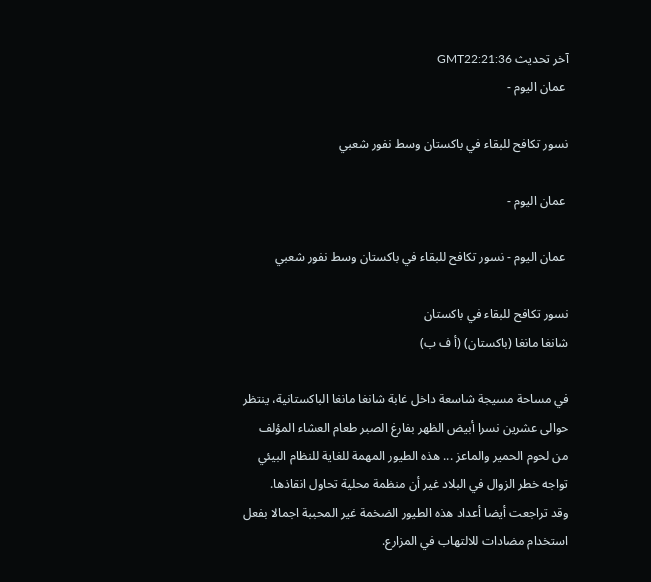آخر تحديث GMT22:21:36
 عمان اليوم -

نسور تكافح للبقاء في باكستان وسط نفور شعبي

 عمان اليوم -

 عمان اليوم - نسور تكافح للبقاء في باكستان وسط نفور شعبي

نسور تكافح للبقاء في باكستان
شانغا مانغا (باكستان) (أ ف ب)

في مساحة مسيجة شاسعة داخل غابة شانغا مانغا الباكستانية، ينتظر حوالى عشرين نسرا أبيض الظهر بفارغ الصبر طعام العشاء المؤلف من لحوم الحمير والماعز ... هذه الطيور المهمة للغاية للنظام البيئي تواجه خطر الزوال في البلاد غير أن منظمة محلية تحاول انقاذها.
وقد تراجعت أيضا أعداد هذه الطيور الضخمة غير المحببة اجمالا بفعل استخدام مضادات للالتهاب في المزارع.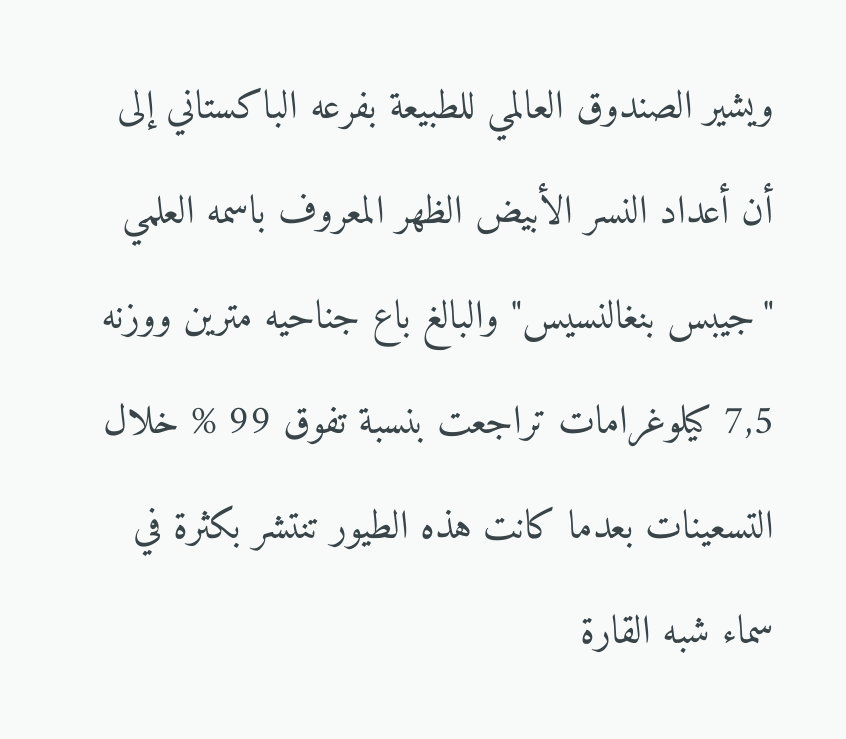ويشير الصندوق العالمي للطبيعة بفرعه الباكستاني إلى أن أعداد النسر الأبيض الظهر المعروف باسمه العلمي "جيبس بنغالنسيس" والبالغ باع جناحيه مترين ووزنه 7,5 كيلوغرامات تراجعت بنسبة تفوق 99 % خلال التسعينات بعدما كانت هذه الطيور تنتشر بكثرة في سماء شبه القارة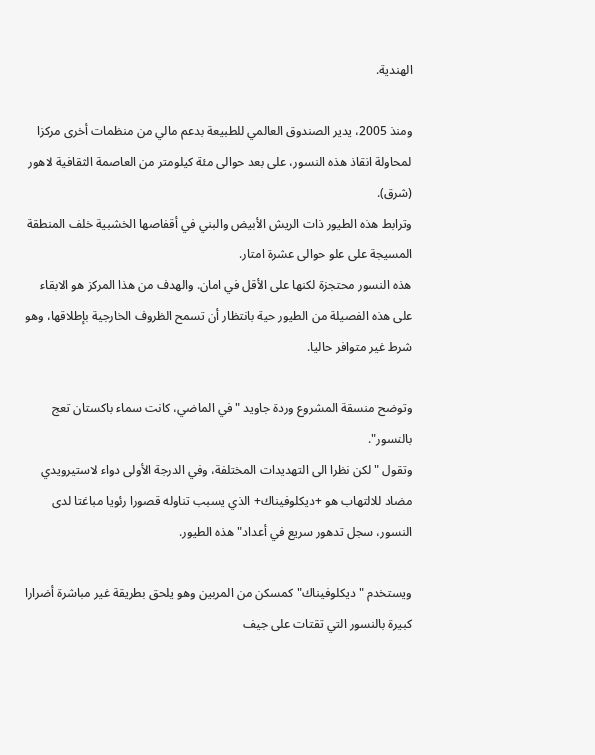الهندية.

ومنذ 2005، يدير الصندوق العالمي للطبيعة بدعم مالي من منظمات أخرى مركزا لمحاولة انقاذ هذه النسور، على بعد حوالى مئة كيلومتر من العاصمة الثقافية لاهور (شرق).
وترابط هذه الطيور ذات الريش الأبيض والبني في أقفاصها الخشبية خلف المنطقة المسيجة على علو حوالى عشرة امتار.
هذه النسور محتجزة لكنها على الأقل في امان. والهدف من هذا المركز هو الابقاء على هذه الفصيلة من الطيور حية بانتظار أن تسمح الظروف الخارجية بإطلاقها، وهو شرط غير متوافر حاليا.

وتوضح منسقة المشروع وردة جاويد "في الماضي، كانت سماء باكستان تعج بالنسور".
وتقول "لكن نظرا الى التهديدات المختلفة، وفي الدرجة الأولى دواء لاستيرويدي مضاد للالتهاب هو +ديكلوفيناك+ الذي يسبب تناوله قصورا رئويا مباغتا لدى النسور، سجل تدهور سريع في أعداد" هذه الطيور.

ويستخدم "ديكلوفيناك" كمسكن من المربين وهو يلحق بطريقة غير مباشرة أضرارا كبيرة بالنسور التي تقتات على جيف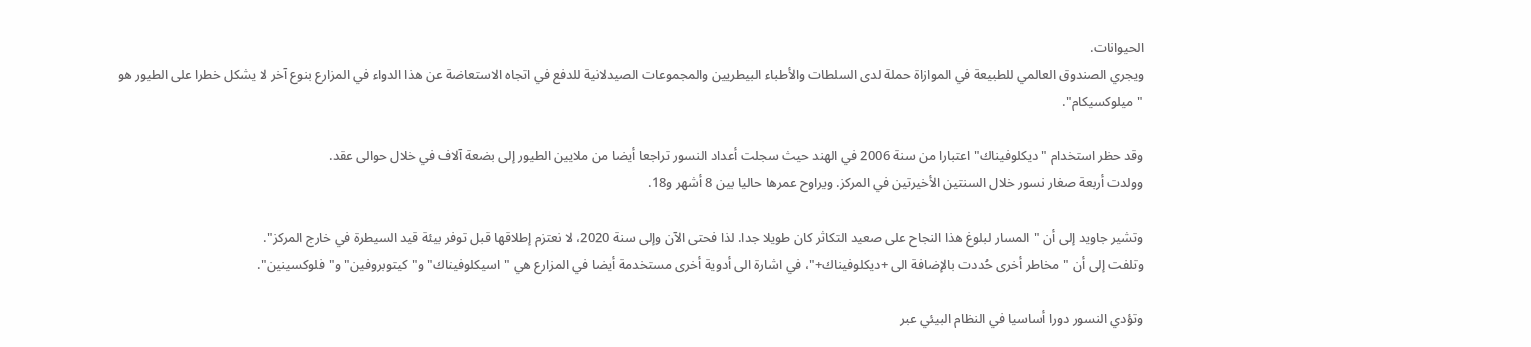الحيوانات.
ويجري الصندوق العالمي للطبيعة في الموازاة حملة لدى السلطات والأطباء البيطريين والمجموعات الصيدلانية للدفع في اتجاه الاستعاضة عن هذا الدواء في المزارع بنوع آخر لا يشكل خطرا على الطيور هو "ميلوكسيكام".

وقد حظر استخدام "ديكلوفيناك" اعتبارا من سنة 2006 في الهند حيث سجلت أعداد النسور تراجعا أيضا من ملايين الطيور إلى بضعة آلاف في خلال حوالى عقد.
وولدت أربعة صغار نسور خلال السنتين الأخيرتين في المركز. ويراوح عمرها حاليا بين 8 أشهر و18.

وتشير جاويد إلى أن "المسار لبلوغ هذا النجاح على صعيد التكاثر كان طويلا جدا. لذا فحتى الآن وإلى سنة 2020، لا نعتزم إطلاقها قبل توفر بيئة قيد السيطرة في خارج المركز".
وتلفت إلى أن "مخاطر أخرى حُددت بالإضافة الى +ديكلوفيناك+"، في اشارة الى أدوية أخرى مستخدمة أيضا في المزارع هي "اسيكلوفيناك" و"كيتوبروفين" و"فلوكسينين".

وتؤدي النسور دورا أساسيا في النظام البيئي عبر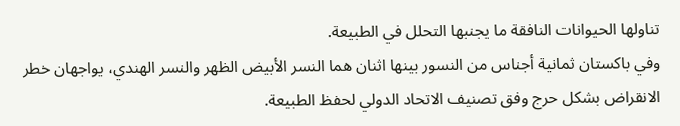تناولها الحيوانات النافقة ما يجنبها التحلل في الطبيعة.
وفي باكستان ثمانية أجناس من النسور بينها اثنان هما النسر الأبيض الظهر والنسر الهندي، يواجهان خطر الانقراض بشكل حرج وفق تصنيف الاتحاد الدولي لحفظ الطبيعة.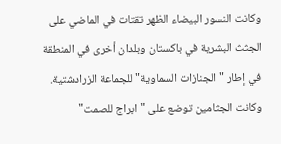وكانت النسور البيضاء الظهر تقتات في الماضي على الجثث البشرية في باكستان وبلدان أخرى في المنطقة في إطار "الجنازات السماوية" للجماعة الزرادشتية. وكانت الجثامين توضع على "ابراج للصمت"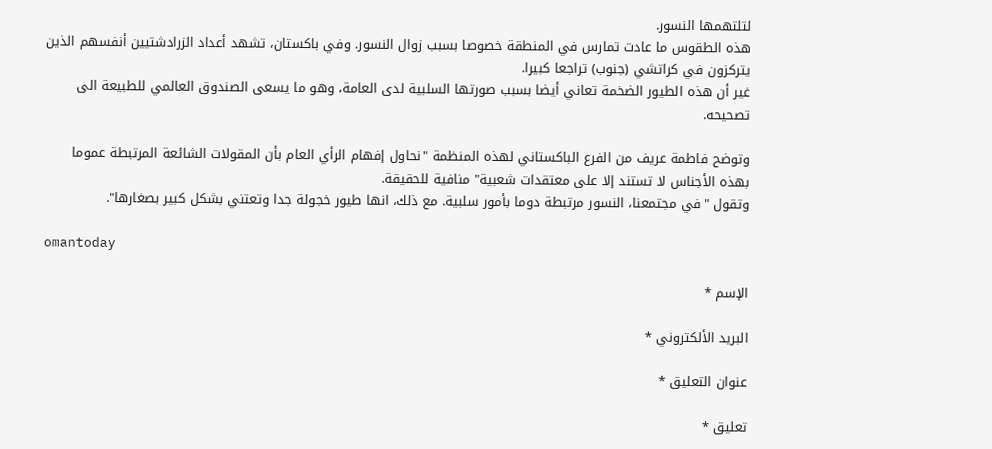لتلتهمها النسور.
هذه الطقوس ما عادت تمارس في المنطقة خصوصا بسبب زوال النسور. وفي باكستان، تشهد أعداد الزرادشتيين أنفسهم الذين يتركزون في كراتشي (جنوب) تراجعا كبيرا.
غير أن هذه الطيور الضخمة تعاني أيضا بسبب صورتها السلبية لدى العامة، وهو ما يسعى الصندوق العالمي للطبيعة الى تصحيحه.

وتوضح فاطمة عريف من الفرع الباكستاني لهذه المنظمة "نحاول إفهام الرأي العام بأن المقولات الشائعة المرتبطة عموما بهذه الأجناس لا تستند إلا على معتقدات شعبية" منافية للحقيقة.
وتقول "في مجتمعنا، النسور مرتبطة دوما بأمور سلبية. مع ذلك، انها طيور خجولة جدا وتعتني بشكل كبير بصغارها".

omantoday

الإسم *

البريد الألكتروني *

عنوان التعليق *

تعليق *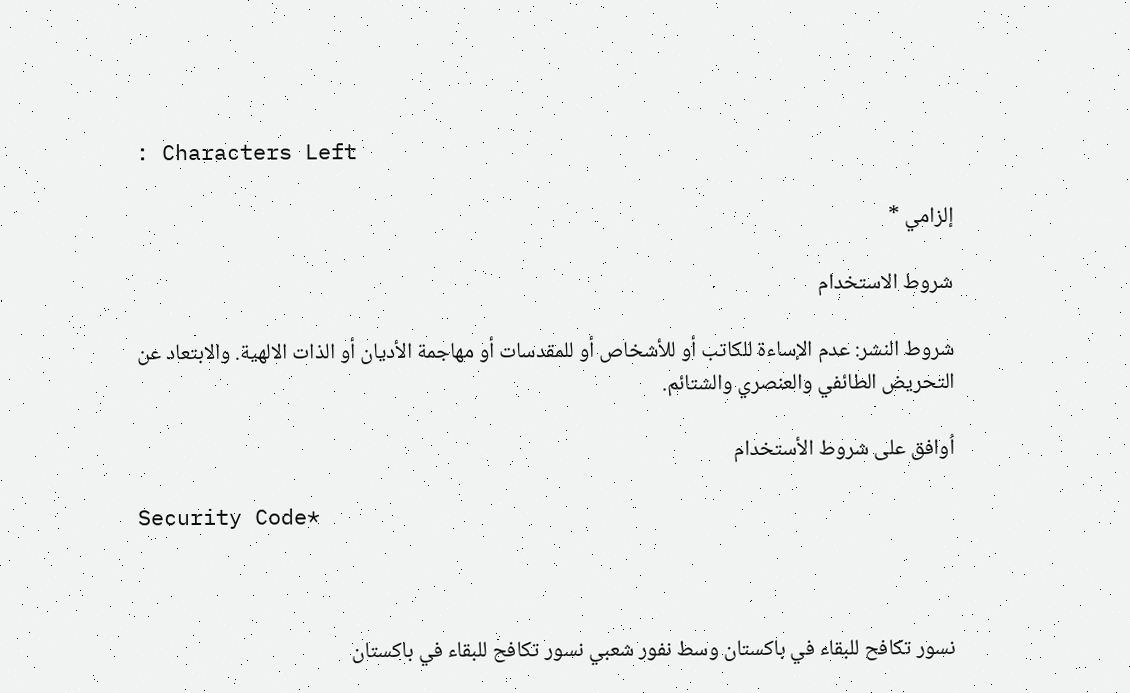: Characters Left

إلزامي *

شروط الاستخدام

شروط النشر: عدم الإساءة للكاتب أو للأشخاص أو للمقدسات أو مهاجمة الأديان أو الذات الالهية. والابتعاد عن التحريض الطائفي والعنصري والشتائم.

اُوافق على شروط الأستخدام

Security Code*



نسور تكافح للبقاء في باكستان وسط نفور شعبي نسور تكافح للبقاء في باكستان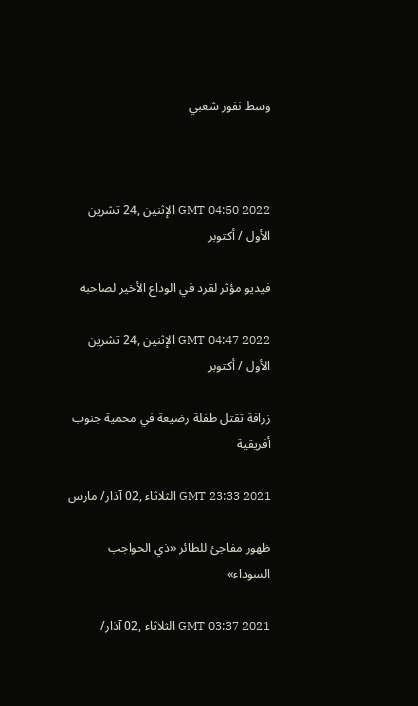وسط نفور شعبي



GMT 04:50 2022 الإثنين ,24 تشرين الأول / أكتوبر

فيديو مؤثر لقرد في الوداع الأخير لصاحبه

GMT 04:47 2022 الإثنين ,24 تشرين الأول / أكتوبر

زرافة تقتل طفلة رضيعة في محمية جنوب أفريقية

GMT 23:33 2021 الثلاثاء ,02 آذار/ مارس

ظهور مفاجئ للطائر «ذي الحواجب السوداء»

GMT 03:37 2021 الثلاثاء ,02 آذار/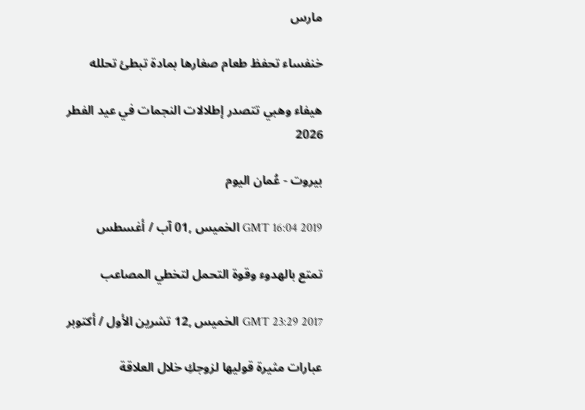مارس

خنفساء تحفظ طعام صغارها بمادة تبطئ تحلله

هيفاء وهبي تتصدر إطلالات النجمات في عيد الفطر 2026

بيروت - عُمان اليوم

GMT 16:04 2019 الخميس ,01 آب / أغسطس

تمتع بالهدوء وقوة التحمل لتخطي المصاعب

GMT 23:29 2017 الخميس ,12 تشرين الأول / أكتوبر

عبارات مثيرة قوليها لزوجكِ خلال العلاقة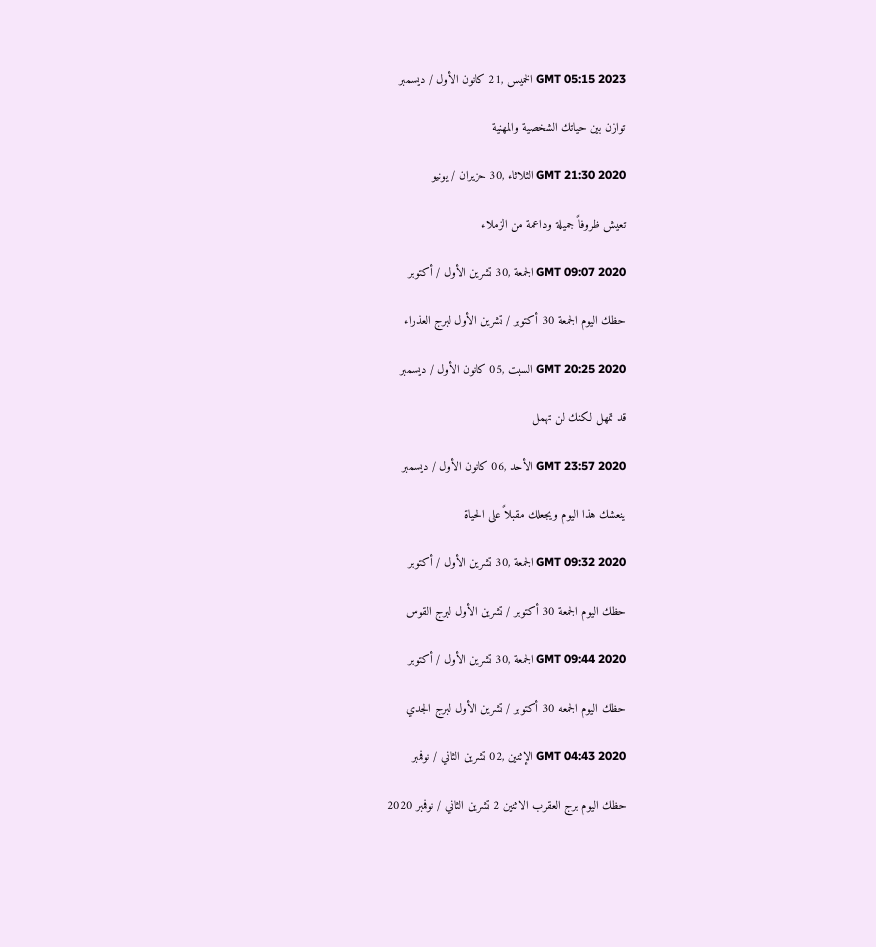GMT 05:15 2023 الخميس ,21 كانون الأول / ديسمبر

توازن بين حياتك الشخصية والمهنية

GMT 21:30 2020 الثلاثاء ,30 حزيران / يونيو

تعيش ظروفاً جميلة وداعمة من الزملاء

GMT 09:07 2020 الجمعة ,30 تشرين الأول / أكتوبر

حظك اليوم الجمعة 30 أكتوبر / تشرين الأول لبرج العذراء

GMT 20:25 2020 السبت ,05 كانون الأول / ديسمبر

قد تمهل لكنك لن تهمل

GMT 23:57 2020 الأحد ,06 كانون الأول / ديسمبر

ينعشك هذا اليوم ويجعلك مقبلاً على الحياة

GMT 09:32 2020 الجمعة ,30 تشرين الأول / أكتوبر

حظك اليوم الجمعة 30 أكتوبر / تشرين الأول لبرج القوس

GMT 09:44 2020 الجمعة ,30 تشرين الأول / أكتوبر

حظك اليوم الجمعه 30 أكتوبر / تشرين الأول لبرج الجدي

GMT 04:43 2020 الإثنين ,02 تشرين الثاني / نوفمبر

حظك اليوم برج العقرب الاثنين 2 تشرين الثاني / نوفمبر 2020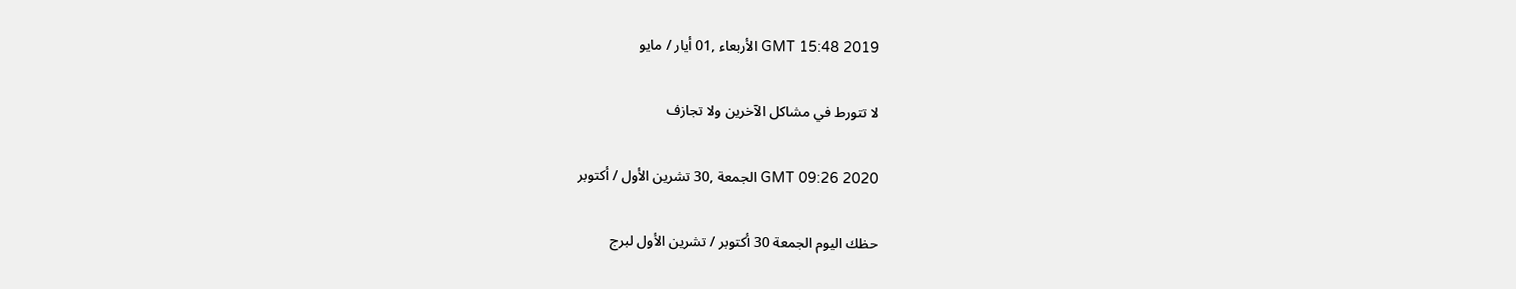GMT 15:48 2019 الأربعاء ,01 أيار / مايو

لا تتورط في مشاكل الآخرين ولا تجازف

GMT 09:26 2020 الجمعة ,30 تشرين الأول / أكتوبر

حظك اليوم الجمعة 30 أكتوبر / تشرين الأول لبرج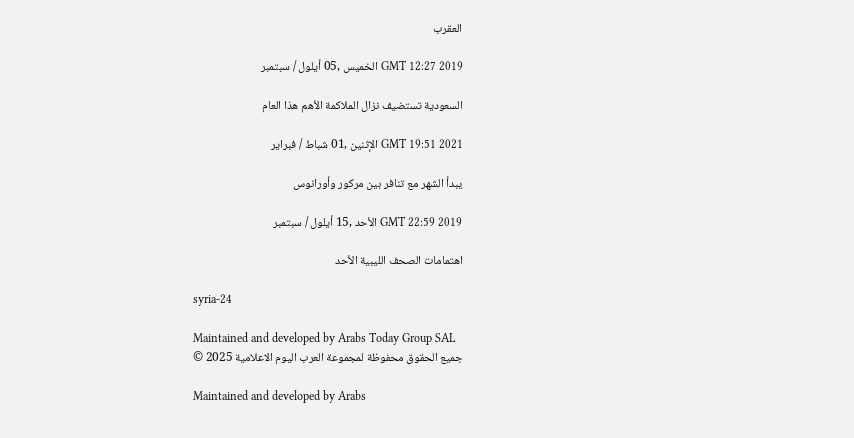العقرب

GMT 12:27 2019 الخميس ,05 أيلول / سبتمبر

السعودية تستضيف نزال الملاكمة الأهم هذا العام

GMT 19:51 2021 الإثنين ,01 شباط / فبراير

يبدأ الشهر مع تنافر بين مركور وأورانوس

GMT 22:59 2019 الأحد ,15 أيلول / سبتمبر

اهتمامات الصحف الليبية الأحد

syria-24

Maintained and developed by Arabs Today Group SAL
جميع الحقوق محفوظة لمجموعة العرب اليوم الاعلامية 2025 ©

Maintained and developed by Arabs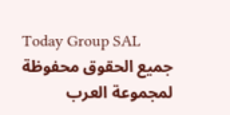Today Group SAL
جميع الحقوق محفوظة لمجموعة العرب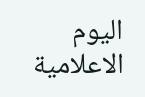اليوم الاعلامية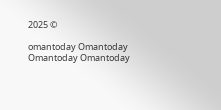2025 ©

omantoday Omantoday Omantoday Omantoday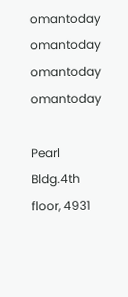omantoday omantoday omantoday
omantoday

Pearl Bldg.4th floor, 4931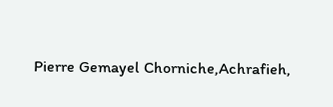Pierre Gemayel Chorniche,Achrafieh,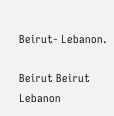Beirut- Lebanon.

Beirut Beirut Lebanon